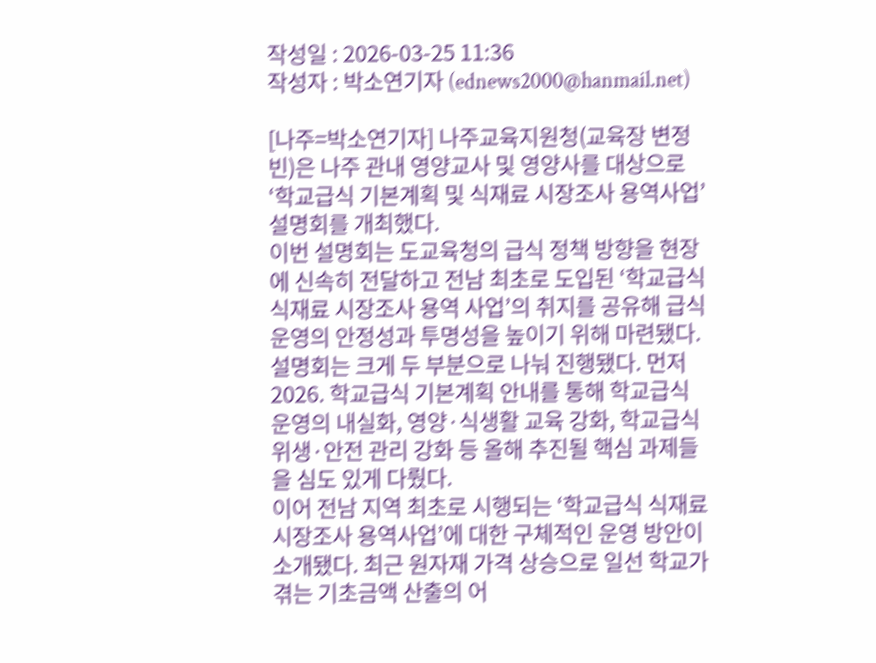작성일 : 2026-03-25 11:36
작성자 : 박소연기자 (ednews2000@hanmail.net)

[나주=박소연기자] 나주교육지원청(교육장 변정빈)은 나주 관내 영양교사 및 영양사를 대상으로 ‘학교급식 기본계획 및 식재료 시장조사 용역사업’ 설명회를 개최했다.
이번 설명회는 도교육청의 급식 정책 방향을 현장에 신속히 전달하고 전남 최초로 도입된 ‘학교급식 식재료 시장조사 용역 사업’의 취지를 공유해 급식 운영의 안정성과 투명성을 높이기 위해 마련됐다.
설명회는 크게 두 부분으로 나눠 진행됐다. 먼저 2026. 학교급식 기본계획 안내를 통해 학교급식 운영의 내실화, 영양·식생활 교육 강화, 학교급식 위생·안전 관리 강화 등 올해 추진될 핵심 과제들을 심도 있게 다뤘다.
이어 전남 지역 최초로 시행되는 ‘학교급식 식재료 시장조사 용역사업’에 대한 구체적인 운영 방안이 소개됐다. 최근 원자재 가격 상승으로 일선 학교가 겪는 기초금액 산출의 어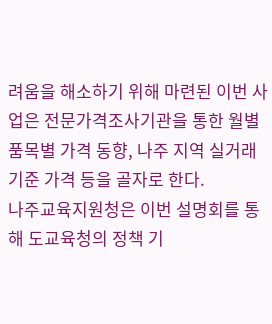려움을 해소하기 위해 마련된 이번 사업은 전문가격조사기관을 통한 월별 품목별 가격 동향, 나주 지역 실거래 기준 가격 등을 골자로 한다.
나주교육지원청은 이번 설명회를 통해 도교육청의 정책 기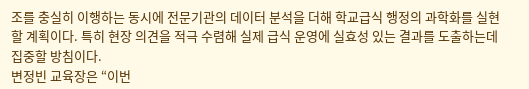조를 충실히 이행하는 동시에 전문기관의 데이터 분석을 더해 학교급식 행정의 과학화를 실현할 계획이다. 특히 현장 의견을 적극 수렴해 실제 급식 운영에 실효성 있는 결과를 도출하는데 집중할 방침이다.
변정빈 교육장은 “이번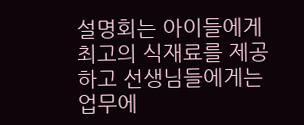설명회는 아이들에게 최고의 식재료를 제공하고 선생님들에게는 업무에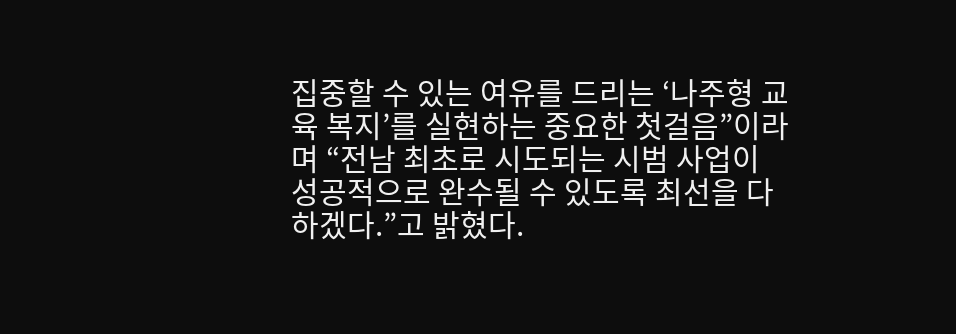집중할 수 있는 여유를 드리는 ‘나주형 교육 복지’를 실현하는 중요한 첫걸음”이라며 “전남 최초로 시도되는 시범 사업이 성공적으로 완수될 수 있도록 최선을 다하겠다.”고 밝혔다.